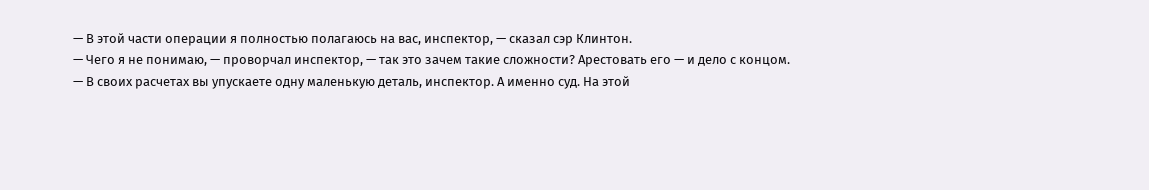— В этой части операции я полностью полагаюсь на вас, инспектор, — сказал сэр Клинтон.
— Чего я не понимаю, — проворчал инспектор, — так это зачем такие сложности? Арестовать его — и дело с концом.
— В своих расчетах вы упускаете одну маленькую деталь, инспектор. А именно суд. На этой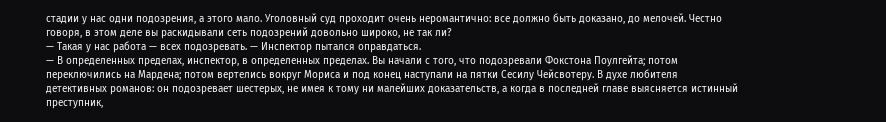стадии у нас одни подозрения, а этого мало. Уголовный суд проходит очень неромантично: все должно быть доказано, до мелочей. Честно говоря, в этом деле вы раскидывали сеть подозрений довольно широко, не так ли?
— Такая у нас работа — всех подозревать. — Инспектор пытался оправдаться.
— В определенных пределах, инспектор, в определенных пределах. Вы начали с того, что подозревали Фокстона Поулгейта; потом переключились на Мардена; потом вертелись вокруг Мориса и под конец наступали на пятки Сесилу Чейсвотеру. В духе любителя детективных романов: он подозревает шестерых, не имея к тому ни малейших доказательств, а когда в последней главе выясняется истинный преступник,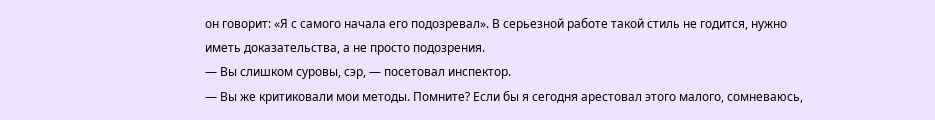он говорит: «Я с самого начала его подозревал». В серьезной работе такой стиль не годится, нужно иметь доказательства, а не просто подозрения.
— Вы слишком суровы, сэр, — посетовал инспектор.
— Вы же критиковали мои методы. Помните? Если бы я сегодня арестовал этого малого, сомневаюсь,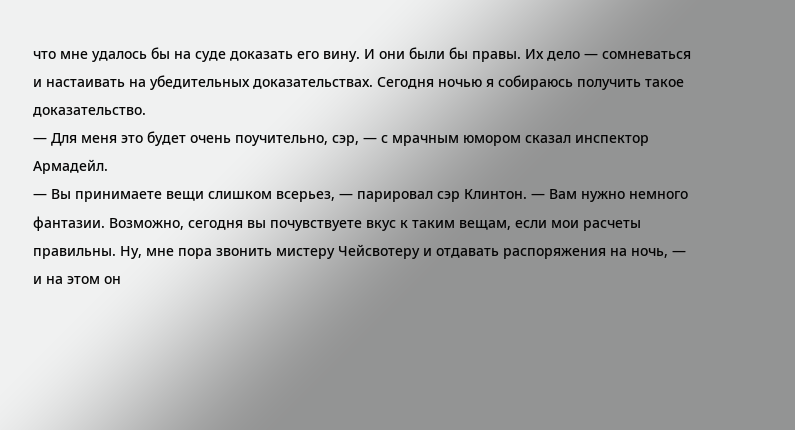что мне удалось бы на суде доказать его вину. И они были бы правы. Их дело — сомневаться и настаивать на убедительных доказательствах. Сегодня ночью я собираюсь получить такое доказательство.
— Для меня это будет очень поучительно, сэр, — с мрачным юмором сказал инспектор Армадейл.
— Вы принимаете вещи слишком всерьез, — парировал сэр Клинтон. — Вам нужно немного фантазии. Возможно, сегодня вы почувствуете вкус к таким вещам, если мои расчеты правильны. Ну, мне пора звонить мистеру Чейсвотеру и отдавать распоряжения на ночь, — и на этом он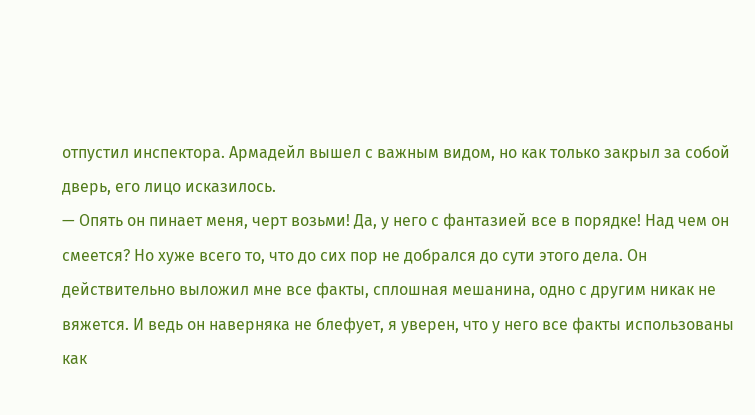отпустил инспектора. Армадейл вышел с важным видом, но как только закрыл за собой дверь, его лицо исказилось.
— Опять он пинает меня, черт возьми! Да, у него с фантазией все в порядке! Над чем он смеется? Но хуже всего то, что до сих пор не добрался до сути этого дела. Он действительно выложил мне все факты, сплошная мешанина, одно с другим никак не вяжется. И ведь он наверняка не блефует, я уверен, что у него все факты использованы как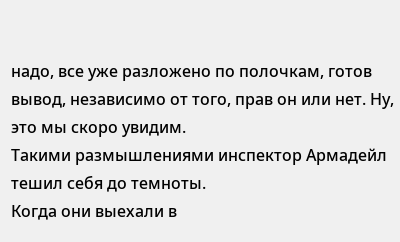надо, все уже разложено по полочкам, готов вывод, независимо от того, прав он или нет. Ну, это мы скоро увидим.
Такими размышлениями инспектор Армадейл тешил себя до темноты.
Когда они выехали в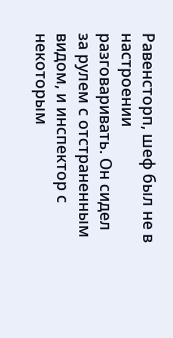Равенсторп, шеф был не в настроении разговаривать. Он сидел за рулем с отстраненным видом, и инспектор с некоторым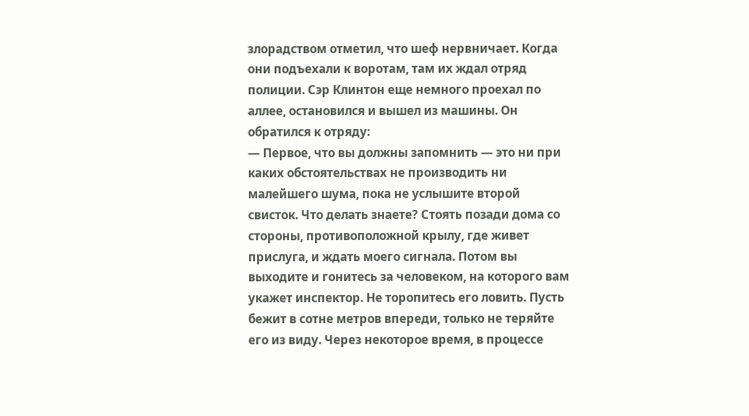злорадством отметил, что шеф нервничает. Когда они подъехали к воротам, там их ждал отряд полиции. Сэр Клинтон еще немного проехал по аллее, остановился и вышел из машины. Он обратился к отряду:
— Первое, что вы должны запомнить — это ни при каких обстоятельствах не производить ни малейшего шума, пока не услышите второй свисток. Что делать знаете? Стоять позади дома со стороны, противоположной крылу, где живет прислуга, и ждать моего сигнала. Потом вы выходите и гонитесь за человеком, на которого вам укажет инспектор. Не торопитесь его ловить. Пусть бежит в сотне метров впереди, только не теряйте его из виду. Через некоторое время, в процессе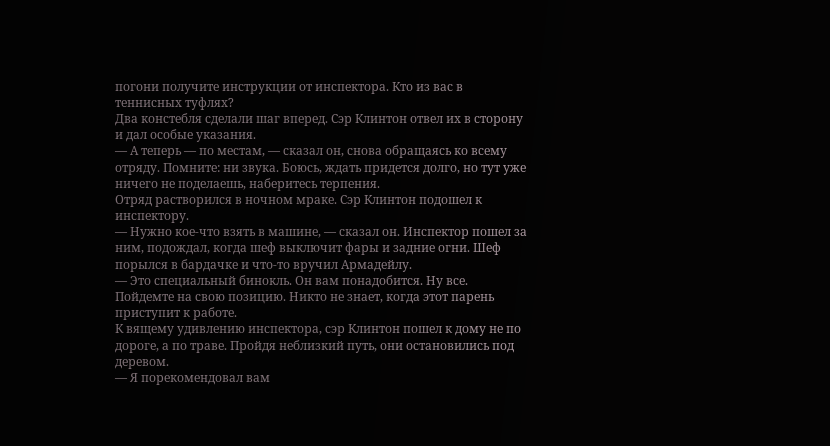погони получите инструкции от инспектора. Кто из вас в теннисных туфлях?
Два констебля сделали шаг вперед. Сэр Клинтон отвел их в сторону и дал особые указания.
— А теперь — по местам, — сказал он, снова обращаясь ко всему отряду. Помните: ни звука. Боюсь, ждать придется долго, но тут уже ничего не поделаешь, наберитесь терпения.
Отряд растворился в ночном мраке. Сэр Клинтон подошел к инспектору.
— Нужно кое-что взять в машине, — сказал он. Инспектор пошел за ним, подождал, когда шеф выключит фары и задние огни. Шеф порылся в бардачке и что-то вручил Армадейлу.
— Это специальный бинокль. Он вам понадобится. Ну все. Пойдемте на свою позицию. Никто не знает, когда этот парень приступит к работе.
К вящему удивлению инспектора, сэр Клинтон пошел к дому не по дороге, а по траве. Пройдя неблизкий путь, они остановились под деревом.
— Я порекомендовал вам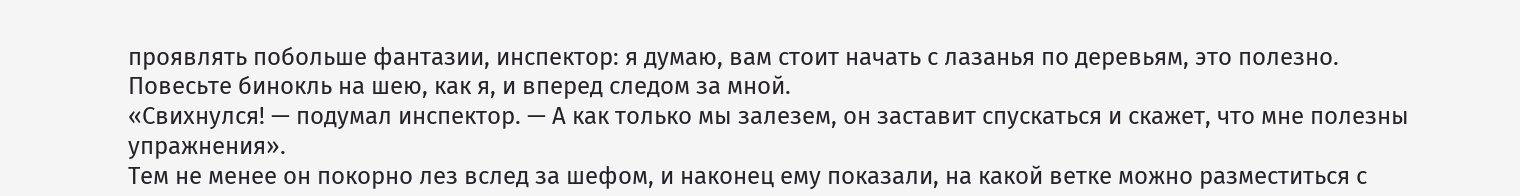проявлять побольше фантазии, инспектор: я думаю, вам стоит начать с лазанья по деревьям, это полезно. Повесьте бинокль на шею, как я, и вперед следом за мной.
«Свихнулся! — подумал инспектор. — А как только мы залезем, он заставит спускаться и скажет, что мне полезны упражнения».
Тем не менее он покорно лез вслед за шефом, и наконец ему показали, на какой ветке можно разместиться с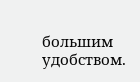большим удобством.